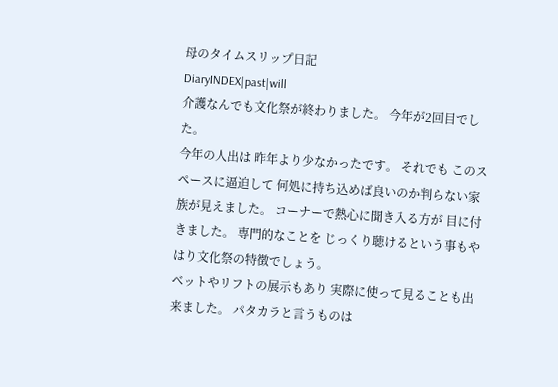母のタイムスリップ日記
DiaryINDEX|past|will
介護なんでも文化祭が終わりました。 今年が2回目でした。
今年の人出は 昨年より少なかったです。 それでも このスペースに逼迫して 何処に持ち込めば良いのか判らない家族が見えました。 コーナーで熱心に聞き入る方が 目に付きました。 専門的なことを じっくり聴けるという事もやはり文化祭の特徴でしょう。
ベットやリフトの展示もあり 実際に使って見ることも出来ました。 パタカラと言うものは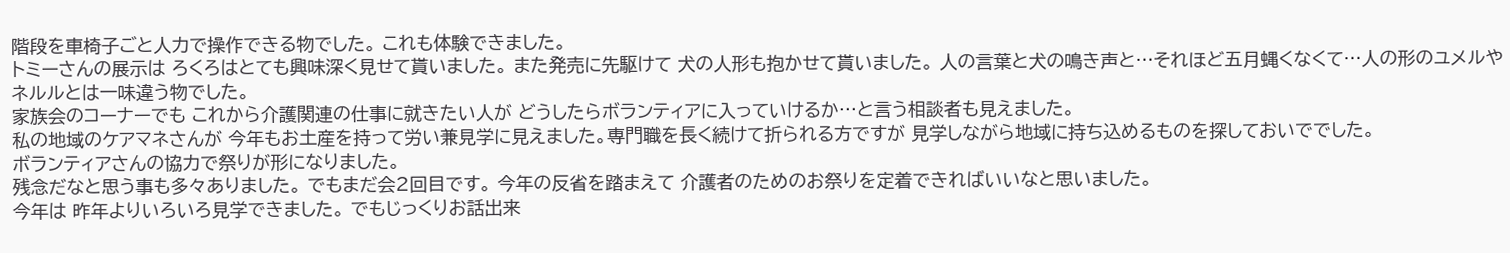階段を車椅子ごと人力で操作できる物でした。 これも体験できました。
トミーさんの展示は ろくろはとても興味深く見せて貰いました。 また発売に先駆けて 犬の人形も抱かせて貰いました。 人の言葉と犬の鳴き声と…それほど五月蝿くなくて…人の形のユメルやネルルとは一味違う物でした。
家族会のコーナーでも これから介護関連の仕事に就きたい人が どうしたらボランティアに入っていけるか…と言う相談者も見えました。
私の地域のケアマネさんが 今年もお土産を持って労い兼見学に見えました。専門職を長く続けて折られる方ですが 見学しながら地域に持ち込めるものを探しておいででした。
ボランティアさんの協力で祭りが形になりました。
残念だなと思う事も多々ありました。 でもまだ会2回目です。 今年の反省を踏まえて 介護者のためのお祭りを定着できればいいなと思いました。
今年は 昨年よりいろいろ見学できました。 でもじっくりお話出来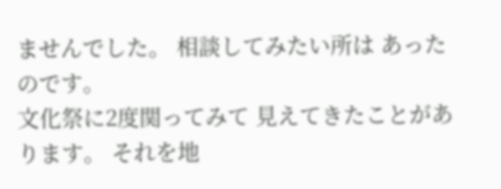ませんでした。 相談してみたい所は あったのです。
文化祭に2度関ってみて 見えてきたことがあります。 それを地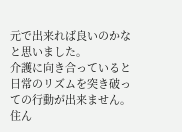元で出来れば良いのかなと思いました。
介護に向き合っていると日常のリズムを突き破っての行動が出来ません。 住ん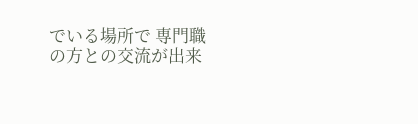でいる場所で 専門職の方との交流が出来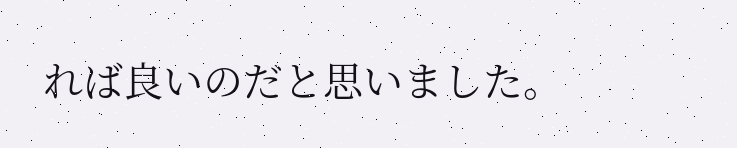れば良いのだと思いました。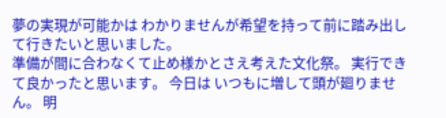夢の実現が可能かは わかりませんが希望を持って前に踏み出して行きたいと思いました。
準備が間に合わなくて止め様かとさえ考えた文化祭。 実行できて良かったと思います。 今日は いつもに増して頭が廻りません。 明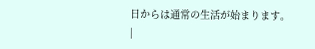日からは通常の生活が始まります。
|